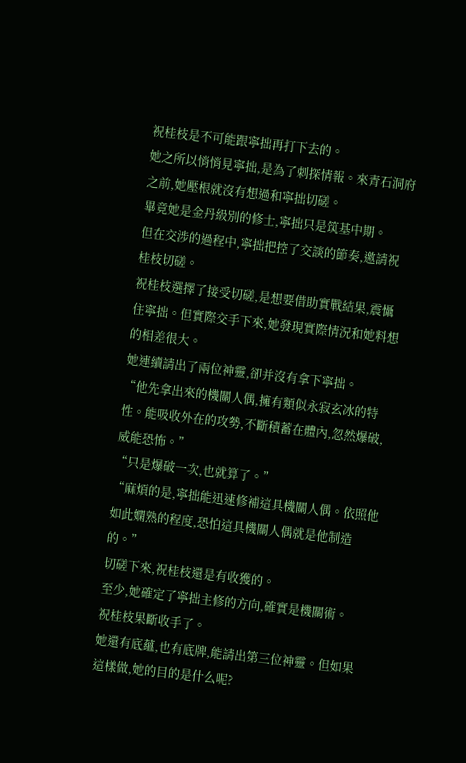祝桂枝是不可能跟寧拙再打下去的。
她之所以悄悄見寧拙,是為了刺探情報。來青石洞府之前,她壓根就沒有想過和寧拙切磋。
畢竟她是金丹級別的修士,寧拙只是筑基中期。
但在交涉的過程中,寧拙把控了交談的節奏,邀請祝桂枝切磋。
祝桂枝選擇了接受切磋,是想要借助實戰結果,震懾住寧拙。但實際交手下來,她發現實際情況和她料想的相差很大。
她連續請出了兩位神靈,卻并沒有拿下寧拙。
“他先拿出來的機關人偶,擁有類似永寂玄冰的特性。能吸收外在的攻勢,不斷積蓄在體內,忽然爆破,威能恐怖。”
“只是爆破一次,也就算了。”
“麻煩的是,寧拙能迅速修補這具機關人偶。依照他如此嫻熟的程度,恐怕這具機關人偶就是他制造的。”
切磋下來,祝桂枝還是有收獲的。
至少,她確定了寧拙主修的方向,確實是機關術。
祝桂枝果斷收手了。
她還有底蘊,也有底牌,能請出第三位神靈。但如果這樣做,她的目的是什么呢?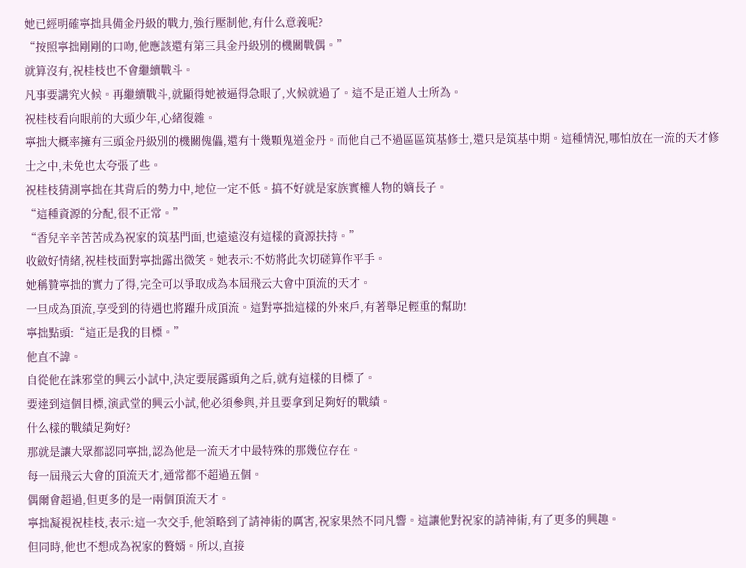她已經明確寧拙具備金丹級的戰力,強行壓制他,有什么意義呢?
“按照寧拙剛剛的口吻,他應該還有第三具金丹級別的機關戰偶。”
就算沒有,祝桂枝也不會繼續戰斗。
凡事要講究火候。再繼續戰斗,就顯得她被逼得急眼了,火候就過了。這不是正道人士所為。
祝桂枝看向眼前的大頭少年,心緒復雜。
寧拙大概率擁有三頭金丹級別的機關傀儡,還有十幾顆鬼道金丹。而他自己不過區區筑基修士,還只是筑基中期。這種情況,哪怕放在一流的天才修士之中,未免也太夸張了些。
祝桂枝猜測寧拙在其背后的勢力中,地位一定不低。搞不好就是家族實權人物的嫡長子。
“這種資源的分配,很不正常。”
“香兒辛辛苦苦成為祝家的筑基門面,也遠遠沒有這樣的資源扶持。”
收斂好情緒,祝桂枝面對寧拙露出微笑。她表示:不妨將此次切磋算作平手。
她稱贊寧拙的實力了得,完全可以爭取成為本屆飛云大會中頂流的天才。
一旦成為頂流,享受到的待遇也將躍升成頂流。這對寧拙這樣的外來戶,有著舉足輕重的幫助!
寧拙點頭:“這正是我的目標。”
他直不諱。
自從他在誅邪堂的興云小試中,決定要展露頭角之后,就有這樣的目標了。
要達到這個目標,演武堂的興云小試,他必須參與,并且要拿到足夠好的戰績。
什么樣的戰績足夠好?
那就是讓大眾都認同寧拙,認為他是一流天才中最特殊的那幾位存在。
每一屆飛云大會的頂流天才,通常都不超過五個。
偶爾會超過,但更多的是一兩個頂流天才。
寧拙凝視祝桂枝,表示:這一次交手,他領略到了請神術的厲害,祝家果然不同凡響。這讓他對祝家的請神術,有了更多的興趣。
但同時,他也不想成為祝家的贅婿。所以,直接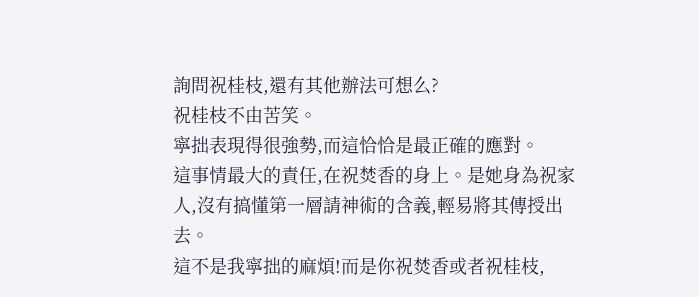詢問祝桂枝,還有其他辦法可想么?
祝桂枝不由苦笑。
寧拙表現得很強勢,而這恰恰是最正確的應對。
這事情最大的責任,在祝焚香的身上。是她身為祝家人,沒有搞懂第一層請神術的含義,輕易將其傳授出去。
這不是我寧拙的麻煩!而是你祝焚香或者祝桂枝,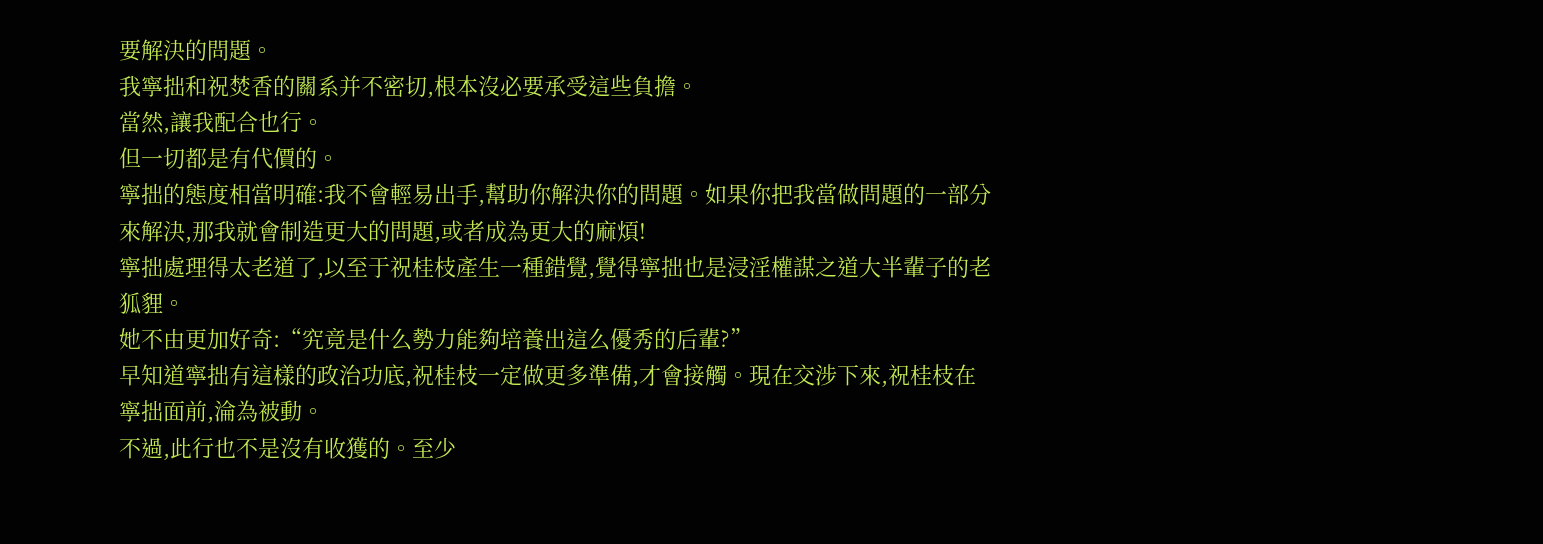要解決的問題。
我寧拙和祝焚香的關系并不密切,根本沒必要承受這些負擔。
當然,讓我配合也行。
但一切都是有代價的。
寧拙的態度相當明確:我不會輕易出手,幫助你解決你的問題。如果你把我當做問題的一部分來解決,那我就會制造更大的問題,或者成為更大的麻煩!
寧拙處理得太老道了,以至于祝桂枝產生一種錯覺,覺得寧拙也是浸淫權謀之道大半輩子的老狐貍。
她不由更加好奇:“究竟是什么勢力能夠培養出這么優秀的后輩?”
早知道寧拙有這樣的政治功底,祝桂枝一定做更多準備,才會接觸。現在交涉下來,祝桂枝在寧拙面前,淪為被動。
不過,此行也不是沒有收獲的。至少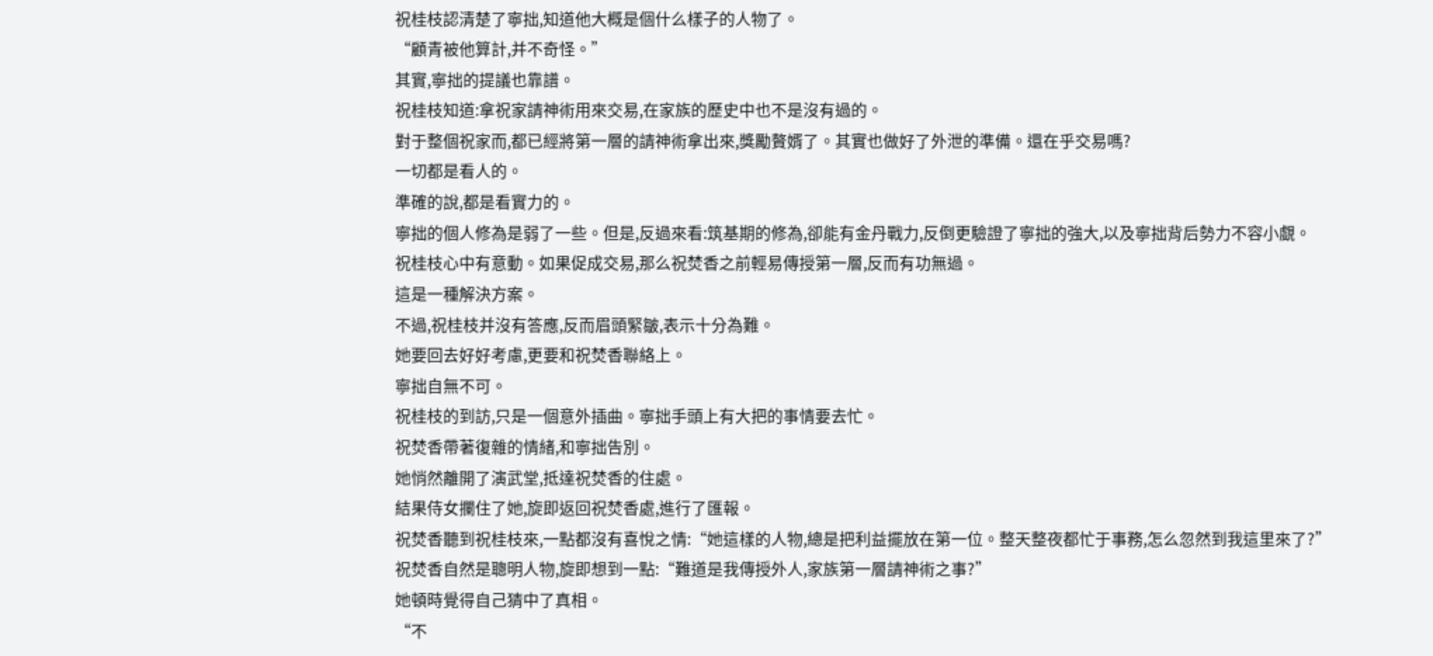祝桂枝認清楚了寧拙,知道他大概是個什么樣子的人物了。
“顧青被他算計,并不奇怪。”
其實,寧拙的提議也靠譜。
祝桂枝知道:拿祝家請神術用來交易,在家族的歷史中也不是沒有過的。
對于整個祝家而,都已經將第一層的請神術拿出來,獎勵贅婿了。其實也做好了外泄的準備。還在乎交易嗎?
一切都是看人的。
準確的說,都是看實力的。
寧拙的個人修為是弱了一些。但是,反過來看:筑基期的修為,卻能有金丹戰力,反倒更驗證了寧拙的強大,以及寧拙背后勢力不容小覷。
祝桂枝心中有意動。如果促成交易,那么祝焚香之前輕易傳授第一層,反而有功無過。
這是一種解決方案。
不過,祝桂枝并沒有答應,反而眉頭緊皺,表示十分為難。
她要回去好好考慮,更要和祝焚香聯絡上。
寧拙自無不可。
祝桂枝的到訪,只是一個意外插曲。寧拙手頭上有大把的事情要去忙。
祝焚香帶著復雜的情緒,和寧拙告別。
她悄然離開了演武堂,抵達祝焚香的住處。
結果侍女攔住了她,旋即返回祝焚香處,進行了匯報。
祝焚香聽到祝桂枝來,一點都沒有喜悅之情:“她這樣的人物,總是把利益擺放在第一位。整天整夜都忙于事務,怎么忽然到我這里來了?”
祝焚香自然是聰明人物,旋即想到一點:“難道是我傳授外人,家族第一層請神術之事?”
她頓時覺得自己猜中了真相。
“不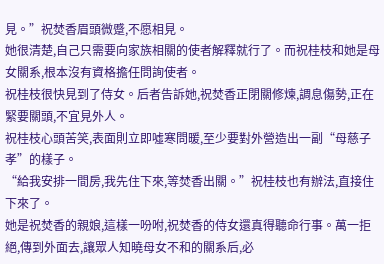見。”祝焚香眉頭微蹙,不愿相見。
她很清楚,自己只需要向家族相關的使者解釋就行了。而祝桂枝和她是母女關系,根本沒有資格擔任問詢使者。
祝桂枝很快見到了侍女。后者告訴她,祝焚香正閉關修煉,調息傷勢,正在緊要關頭,不宜見外人。
祝桂枝心頭苦笑,表面則立即噓寒問暖,至少要對外營造出一副“母慈子孝”的樣子。
“給我安排一間房,我先住下來,等焚香出關。”祝桂枝也有辦法,直接住下來了。
她是祝焚香的親娘,這樣一吩咐,祝焚香的侍女還真得聽命行事。萬一拒絕,傳到外面去,讓眾人知曉母女不和的關系后,必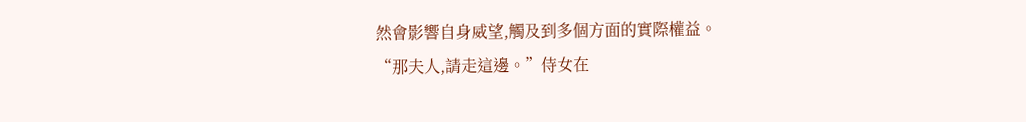然會影響自身威望,觸及到多個方面的實際權益。
“那夫人,請走這邊。”侍女在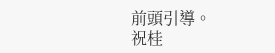前頭引導。
祝桂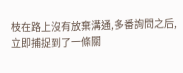枝在路上沒有放棄溝通,多番詢問之后,立即捕捉到了一條關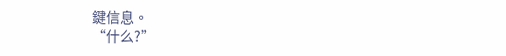鍵信息。
“什么?”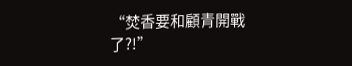“焚香要和顧青開戰了?!”